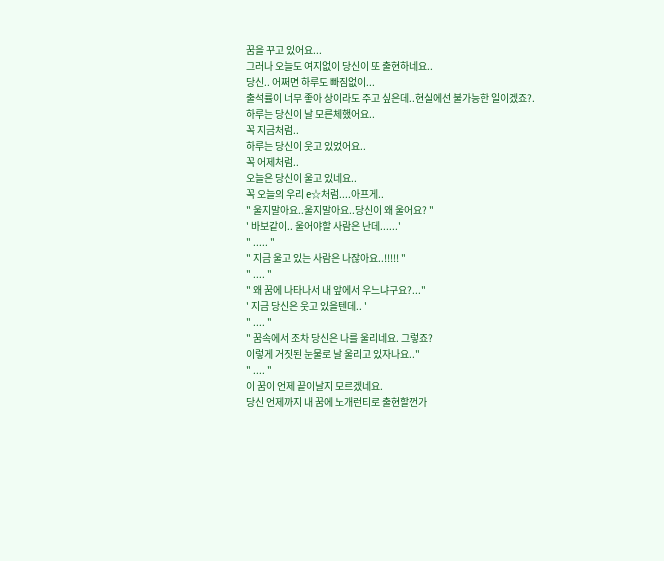꿈을 꾸고 있어요...
그러나 오늘도 여지없이 당신이 또 출현하네요..
당신.. 어쩌면 하루도 빠짐없이...
출석률이 너무 좋아 상이라도 주고 싶은데..현실에선 불가능한 일이겠죠?.
하루는 당신이 날 모른체했어요..
꼭 지금처럼..
하루는 당신이 웃고 있었어요..
꼭 어제처럼..
오늘은 당신이 울고 있네요..
꼭 오늘의 우리 e☆처럼....아프게..
" 울지말아요..울지말아요..당신이 왜 울어요? "
' 바보같이.. 울어야할 사람은 난데......'
" ..... "
" 지금 울고 있는 사람은 나잖아요..!!!!! "
" .... "
" 왜 꿈에 나타나서 내 앞에서 우느냐구요?..."
' 지금 당신은 웃고 있을텐데.. '
" .... "
" 꿈속에서 조차 당신은 나를 울리네요. 그렇죠?
이렇게 거짓된 눈물로 날 울리고 있자나요.."
" .... "
이 꿈이 언제 끝이날지 모르겠네요.
당신 언제까지 내 꿈에 노개런티로 출현할껀가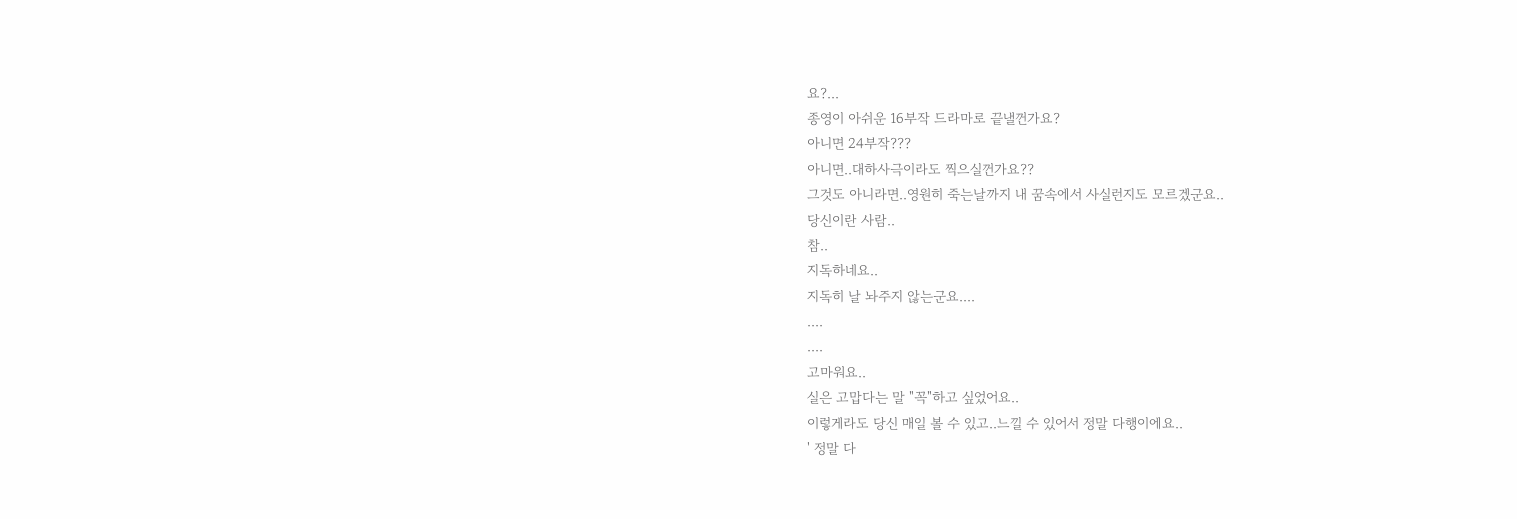요?...
종영이 아쉬운 16부작 드라마로 끝낼껀가요?
아니면 24부작???
아니면..대하사극이라도 찍으실껀가요??
그것도 아니라면..영원히 죽는날까지 내 꿈속에서 사실런지도 모르겠군요..
당신이란 사람..
참..
지독하네요..
지독히 날 놔주지 않는군요....
....
....
고마워요..
실은 고맙다는 말 "꼭"하고 싶었어요..
이렇게라도 당신 매일 볼 수 있고..느낄 수 있어서 정말 다행이에요..
' 정말 다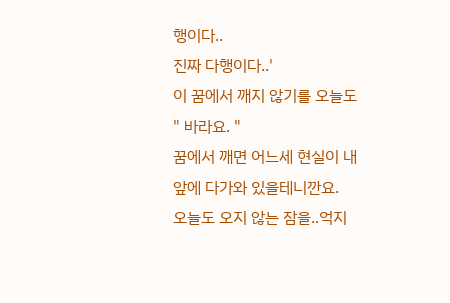행이다..
진짜 다행이다..'
이 꿈에서 깨지 않기를 오늘도 " 바라요. "
꿈에서 깨면 어느세 현실이 내앞에 다가와 있을테니깐요.
오늘도 오지 않는 잠을..억지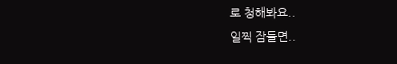로 청해봐요..
일찍 잠들면..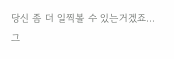당신 좀 더 일찍볼 수 있는거겠죠...
그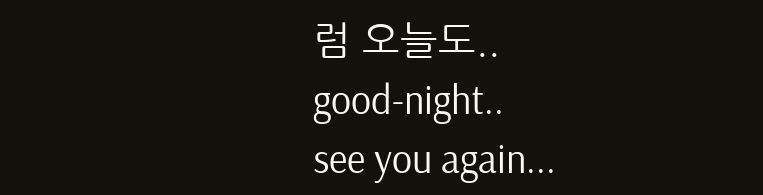럼 오늘도..
good-night..
see you again...